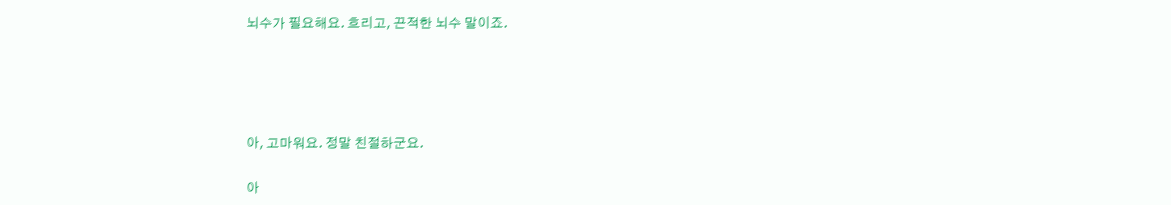뇌수가 필요해요. 흐리고, 끈적한 뇌수 말이죠.







아, 고마워요. 정말 친절하군요.


아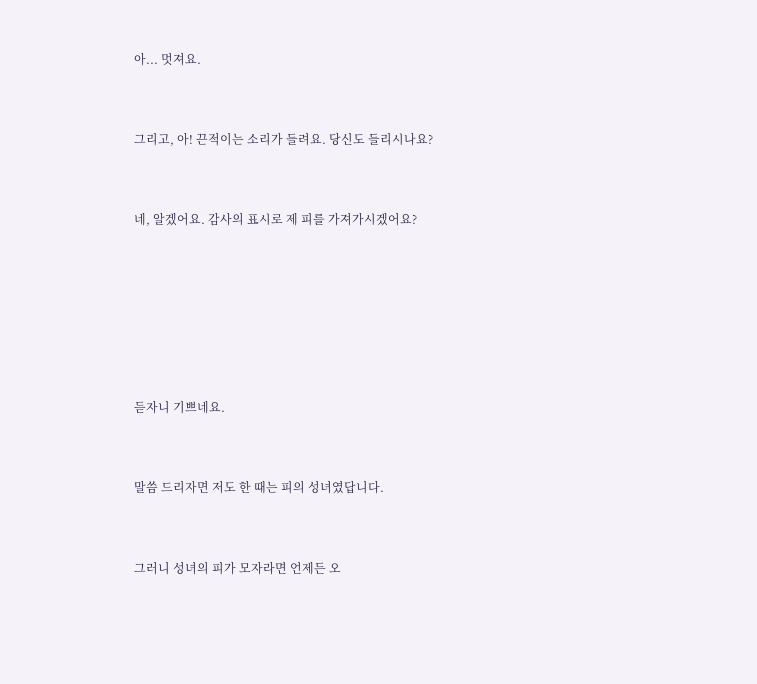아... 멋져요.


그리고, 아! 끈적이는 소리가 들려요. 당신도 들리시나요?


네, 알겠어요. 감사의 표시로 제 피를 가져가시겠어요?






듣자니 기쁘네요.


말씀 드리자면 저도 한 때는 피의 성녀였답니다.


그러니 성녀의 피가 모자라면 언제든 오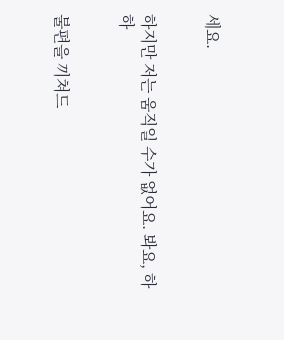세요.


하지만 저는 움직일 수가 없어요. 봐요, 하하


불편을 끼쳐드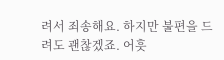려서 죄송해요. 하지만 불편을 드려도 괜찮겠죠. 어흣